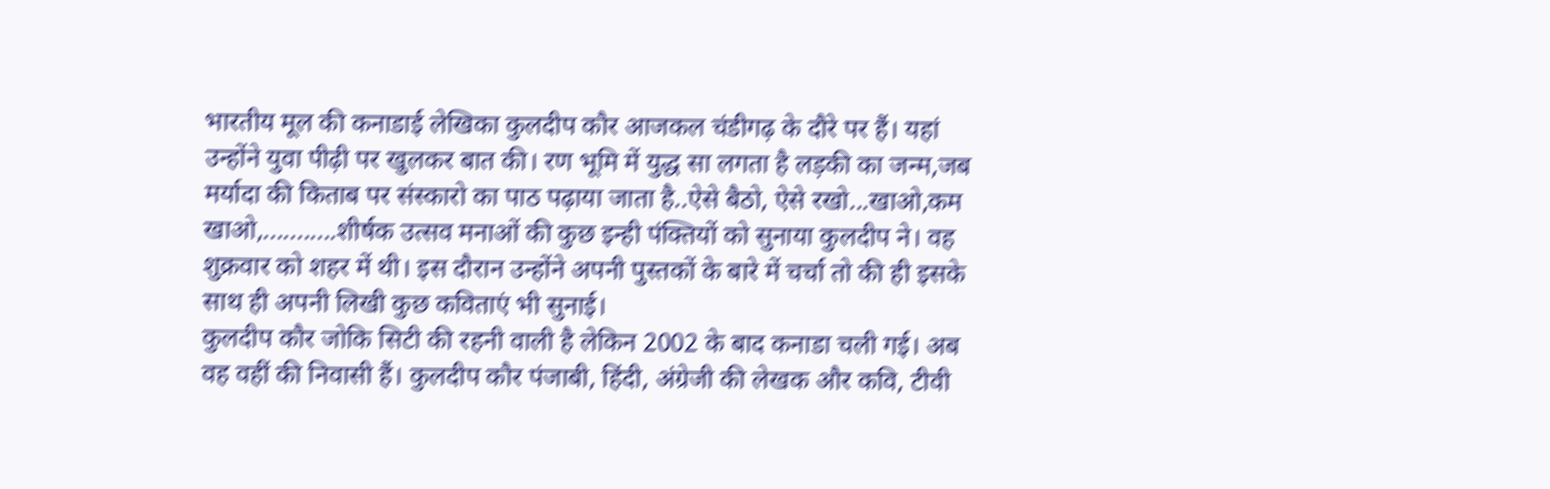भारतीय मूल की कनाडाई लेखिका कुलदीप कौर आजकल चंडीगढ़ के दौरे पर हैं। यहां उन्होंने युवा पीढ़ी पर खुलकर बात की। रण भूमि में युद्ध सा लगता है लड़की का जन्म,जब मर्यादा की किताब पर संस्कारो का पाठ पढ़ाया जाता है..ऐसे बैठो, ऐसे रखो...खाओ,कम खाओ,...........शीर्षक उत्सव मनाओं की कुछ इन्ही पंक्तियों को सुनाया कुलदीप ने। वह शुक्रवार को शहर में थी। इस दौरान उन्होंने अपनी पुस्तकों के बारे में चर्चा तो की ही इसके साथ ही अपनी लिखी कुछ कविताएं भी सुनाई।
कुलदीप कौर जोकि सिटी की रहनी वाली है लेकिन 2002 के बाद कनाडा चली गई। अब वह वहीं की निवासी हैं। कुलदीप कौर पंजाबी, हिंदी, अंग्रेजी की लेखक और कवि, टीवी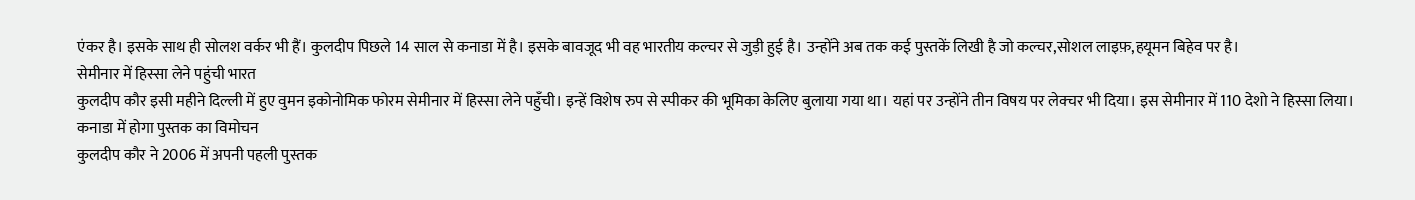एंकर है। इसके साथ ही सोलश वर्कर भी हैं। कुलदीप पिछले 14 साल से कनाडा में है। इसके बावजूद भी वह भारतीय कल्चर से जुड़ी हुई है। उन्होंने अब तक कई पुस्तकें लिखी है जो कल्चर,सोशल लाइफ़,हयूमन बिहेव पर है।
सेमीनार में हिस्सा लेने पहुंची भारत
कुलदीप कौर इसी महीने दिल्ली में हुए वुमन इकोनोमिक फोरम सेमीनार में हिस्सा लेने पहुँची। इन्हें विशेष रुप से स्पीकर की भूमिका केलिए बुलाया गया था। यहां पर उन्होंने तीन विषय पर लेक्चर भी दिया। इस सेमीनार में 110 देशो ने हिस्सा लिया।
कनाडा में होगा पुस्तक का विमोचन
कुलदीप कौर ने 2006 में अपनी पहली पुस्तक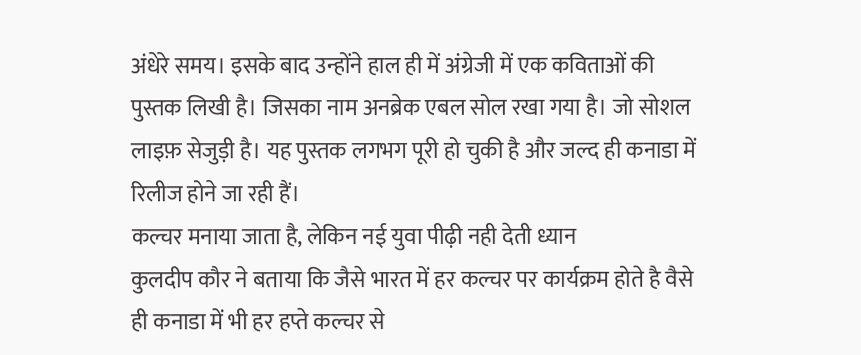अंधेरे समय। इसके बाद उन्होंने हाल ही में अंग्रेजी में एक कविताओं की पुस्तक लिखी है। जिसका नाम अनब्रेक एबल सोल रखा गया है। जो सोशल लाइफ़ सेजुड़ी है। यह पुस्तक लगभग पूरी हो चुकी है और जल्द ही कनाडा में रिलीज होने जा रही हैं।
कल्चर मनाया जाता है, लेकिन नई युवा पीढ़ी नही देती ध्यान
कुलदीप कौर ने बताया कि जैसे भारत में हर कल्चर पर कार्यक्रम होते है वैसे ही कनाडा में भी हर हप्ते कल्चर से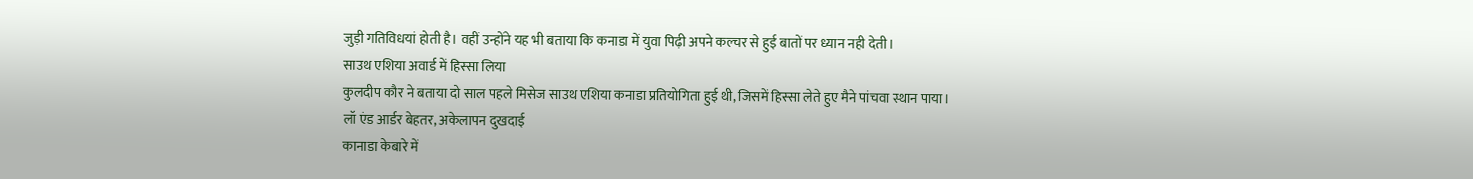जुड़ी गतिविधयां होती है। वहीं उन्होंने यह भी बताया कि कनाडा में युवा पिढ़ी अपने कल्चर से हुई बातों पर ध्यान नही देती।
साउथ एशिया अवार्ड में हिस्सा लिया
कुलदीप कौर ने बताया दो साल पहले मिसेज साउथ एशिया कनाडा प्रतियोगिता हुई थी, जिसमें हिस्सा लेते हुए मैने पांचवा स्थान पाया।
लॉ एंड आर्डर बेहतर, अकेलापन दुखदाई
कानाडा केबारे में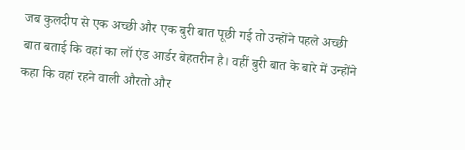जब कुलदीप से एक अच्छी और एक बुरी बात पूछी गई तो उन्होंने पहले अच्छी बात बताई कि वहां का लॉ एंड आर्डर बेहतरीन है। वहीं बुरी बात के बारे में उन्होंने कहा कि वहां रहने वाली औरतो और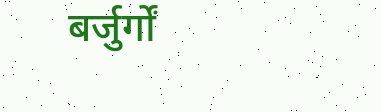बर्जुर्गों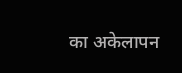का अकेलापन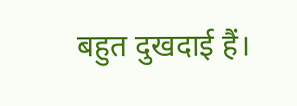बहुत दुखदाई हैं।